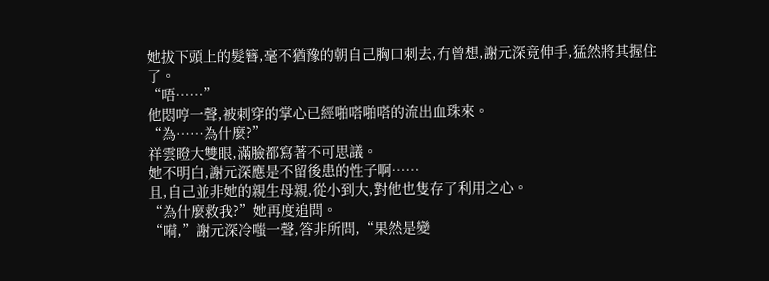她拔下頭上的髮簪,毫不猶豫的朝自己胸口刺去,冇曾想,謝元深竟伸手,猛然將其握住了。
“唔……”
他悶哼一聲,被刺穿的掌心已經啪嗒啪嗒的流出血珠來。
“為……為什麼?”
祥雲瞪大雙眼,滿臉都寫著不可思議。
她不明白,謝元深應是不留後患的性子啊……
且,自己並非她的親生母親,從小到大,對他也隻存了利用之心。
“為什麼救我?”她再度追問。
“嗬,”謝元深冷嗤一聲,答非所問,“果然是變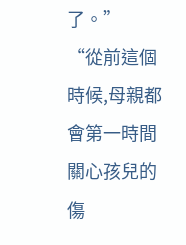了。”
“從前這個時候,母親都會第一時間關心孩兒的傷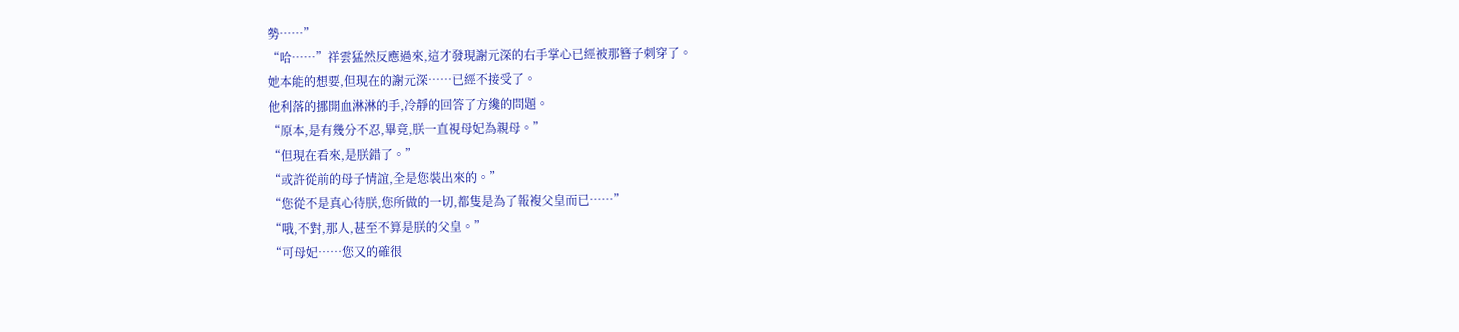勢……”
“哈……”祥雲猛然反應過來,這才發現謝元深的右手掌心已經被那簪子刺穿了。
她本能的想要,但現在的謝元深……已經不接受了。
他利落的挪開血淋淋的手,冷靜的回答了方纔的問題。
“原本,是有幾分不忍,畢竟,朕一直視母妃為親母。”
“但現在看來,是朕錯了。”
“或許從前的母子情誼,全是您裝出來的。”
“您從不是真心待朕,您所做的一切,都隻是為了報複父皇而已……”
“哦,不對,那人,甚至不算是朕的父皇。”
“可母妃……您又的確很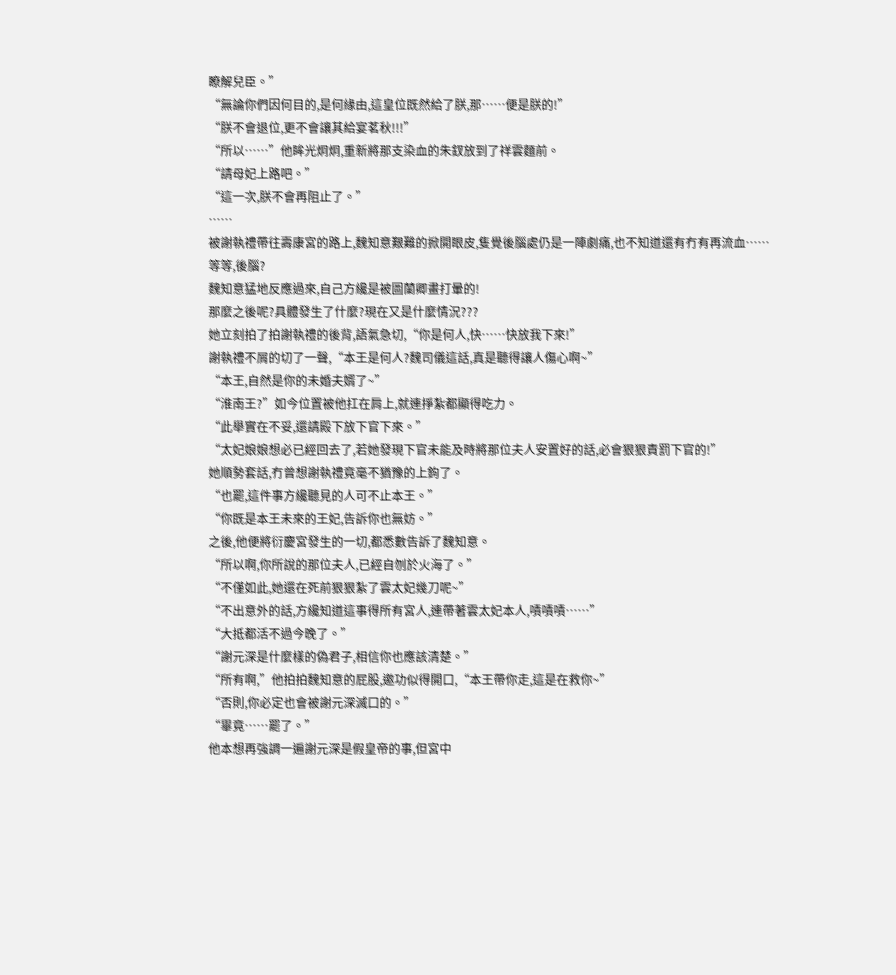瞭解兒臣。”
“無論你們因何目的,是何緣由,這皇位既然給了朕,那……便是朕的!”
“朕不會退位,更不會讓其給宴茗秋!!!”
“所以……”他眸光炯炯,重新將那支染血的朱釵放到了祥雲麵前。
“請母妃上路吧。”
“這一次,朕不會再阻止了。”
……
被謝執禮帶往壽康宮的路上,魏知意艱難的掀開眼皮,隻覺後腦處仍是一陣劇痛,也不知道還有冇有再流血……
等等,後腦?
魏知意猛地反應過來,自己方纔是被圖蘭卿畫打暈的!
那麼之後呢?具體發生了什麼?現在又是什麼情況???
她立刻拍了拍謝執禮的後背,語氣急切,“你是何人,快……快放我下來!”
謝執禮不屑的切了一聲,“本王是何人?魏司儀這話,真是聽得讓人傷心啊~”
“本王,自然是你的未婚夫婿了~”
“淮南王?”如今位置被他扛在肩上,就連掙紮都顯得吃力。
“此舉實在不妥,還請殿下放下官下來。”
“太妃娘娘想必已經回去了,若她發現下官未能及時將那位夫人安置好的話,必會狠狠責罰下官的!”
她順勢套話,冇曾想謝執禮竟毫不猶豫的上鉤了。
“也罷,這件事方纔聽見的人可不止本王。”
“你既是本王未來的王妃,告訴你也無妨。”
之後,他便將衍慶宮發生的一切,都悉數告訴了魏知意。
“所以啊,你所說的那位夫人,已經自刎於火海了。”
“不僅如此,她還在死前狠狠紮了雲太妃幾刀呢~”
“不出意外的話,方纔知道這事得所有宮人,連帶著雲太妃本人,嘖嘖嘖……”
“大抵都活不過今晚了。”
“謝元深是什麼樣的偽君子,相信你也應該清楚。”
“所有啊,”他拍拍魏知意的屁股,邀功似得開口,“本王帶你走,這是在救你~”
“否則,你必定也會被謝元深滅口的。”
“畢竟……罷了。”
他本想再強調一遍謝元深是假皇帝的事,但宮中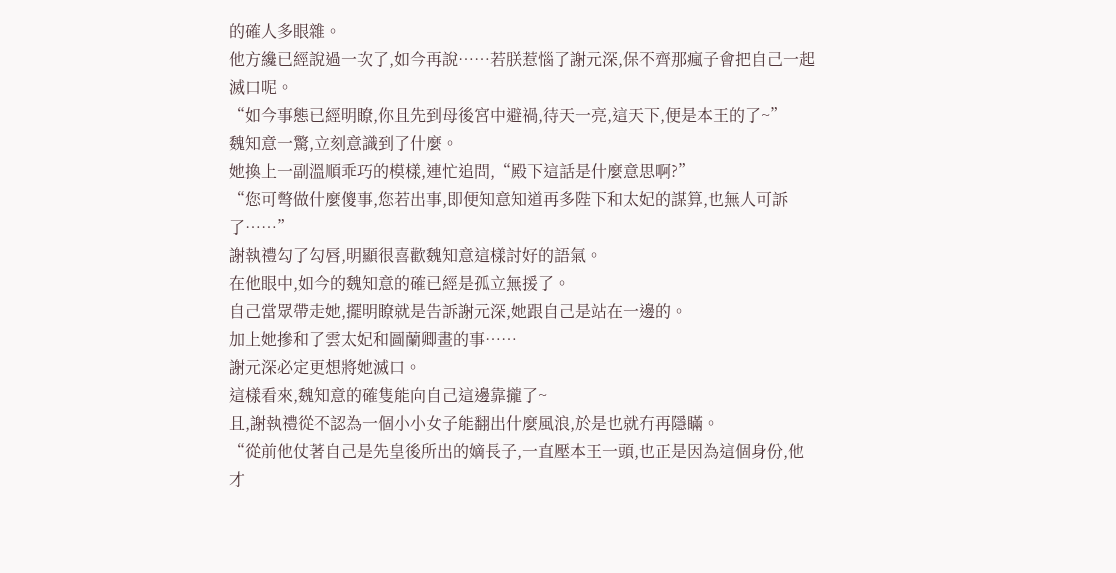的確人多眼雜。
他方纔已經說過一次了,如今再說……若朕惹惱了謝元深,保不齊那瘋子會把自己一起滅口呢。
“如今事態已經明瞭,你且先到母後宮中避禍,待天一亮,這天下,便是本王的了~”
魏知意一驚,立刻意識到了什麼。
她換上一副溫順乖巧的模樣,連忙追問,“殿下這話是什麼意思啊?”
“您可彆做什麼傻事,您若出事,即便知意知道再多陛下和太妃的謀算,也無人可訴了……”
謝執禮勾了勾唇,明顯很喜歡魏知意這樣討好的語氣。
在他眼中,如今的魏知意的確已經是孤立無援了。
自己當眾帶走她,擺明瞭就是告訴謝元深,她跟自己是站在一邊的。
加上她摻和了雲太妃和圖蘭卿畫的事……
謝元深必定更想將她滅口。
這樣看來,魏知意的確隻能向自己這邊靠攏了~
且,謝執禮從不認為一個小小女子能翻出什麼風浪,於是也就冇再隱瞞。
“從前他仗著自己是先皇後所出的嫡長子,一直壓本王一頭,也正是因為這個身份,他才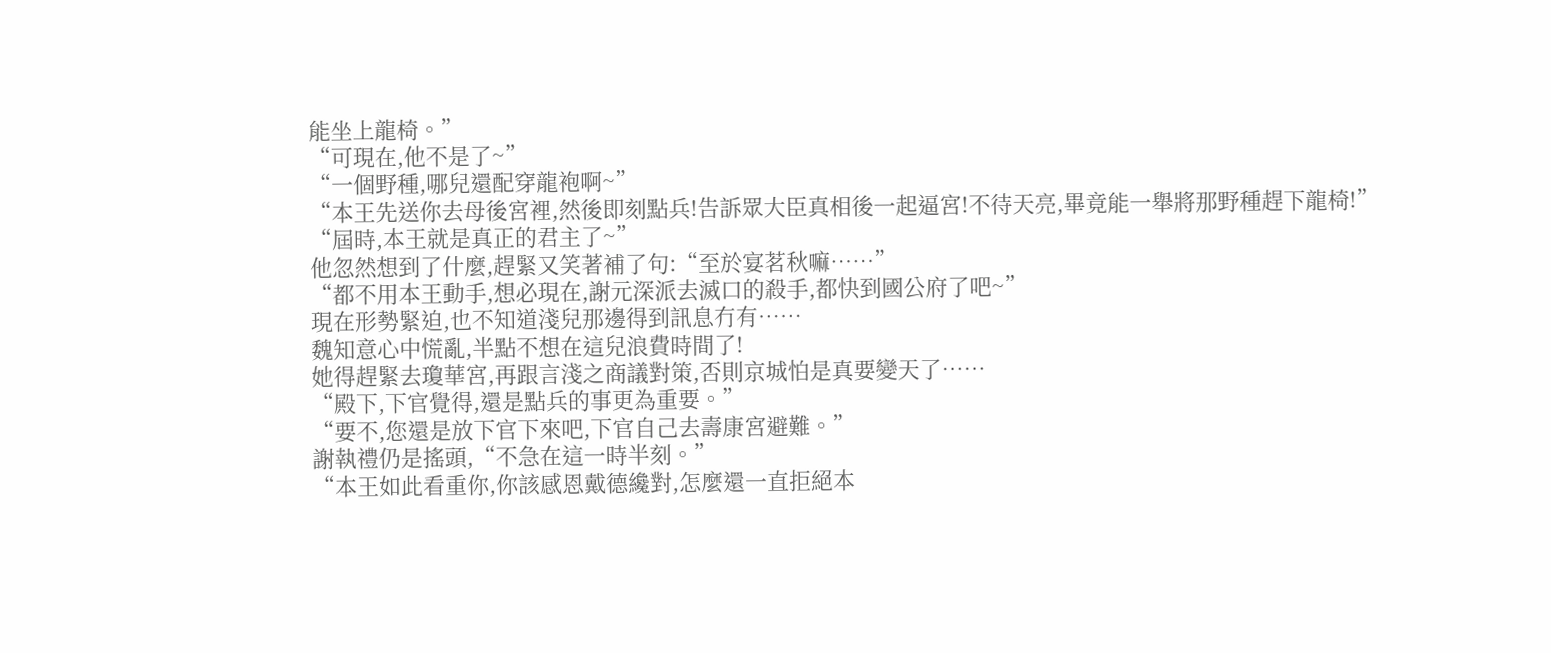能坐上龍椅。”
“可現在,他不是了~”
“一個野種,哪兒還配穿龍袍啊~”
“本王先送你去母後宮裡,然後即刻點兵!告訴眾大臣真相後一起逼宮!不待天亮,畢竟能一舉將那野種趕下龍椅!”
“屆時,本王就是真正的君主了~”
他忽然想到了什麼,趕緊又笑著補了句:“至於宴茗秋嘛……”
“都不用本王動手,想必現在,謝元深派去滅口的殺手,都快到國公府了吧~”
現在形勢緊迫,也不知道淺兒那邊得到訊息冇有……
魏知意心中慌亂,半點不想在這兒浪費時間了!
她得趕緊去瓊華宮,再跟言淺之商議對策,否則京城怕是真要變天了……
“殿下,下官覺得,還是點兵的事更為重要。”
“要不,您還是放下官下來吧,下官自己去壽康宮避難。”
謝執禮仍是搖頭,“不急在這一時半刻。”
“本王如此看重你,你該感恩戴德纔對,怎麼還一直拒絕本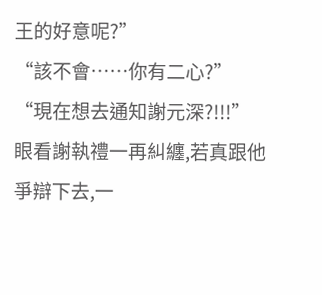王的好意呢?”
“該不會……你有二心?”
“現在想去通知謝元深?!!!”
眼看謝執禮一再糾纏,若真跟他爭辯下去,一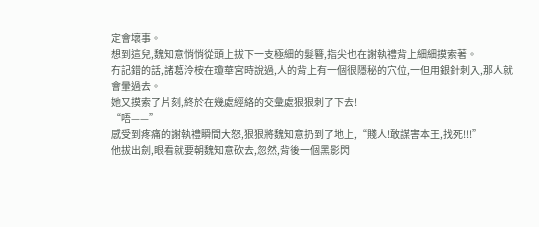定會壞事。
想到這兒,魏知意悄悄從頭上拔下一支極細的髮簪,指尖也在謝執禮背上細細摸索著。
冇記錯的話,諸葛泠桉在瓊華宮時說過,人的背上有一個很隱秘的穴位,一但用銀針刺入,那人就會暈過去。
她又摸索了片刻,終於在幾處經絡的交彙處狠狠刺了下去!
“唔——”
感受到疼痛的謝執禮瞬間大怒,狠狠將魏知意扔到了地上,“賤人!敢謀害本王,找死!!!”
他拔出劍,眼看就要朝魏知意砍去,忽然,背後一個黑影閃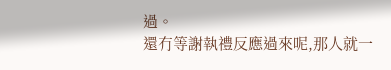過。
還冇等謝執禮反應過來呢,那人就一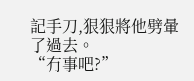記手刀,狠狠將他劈暈了過去。
“冇事吧?”